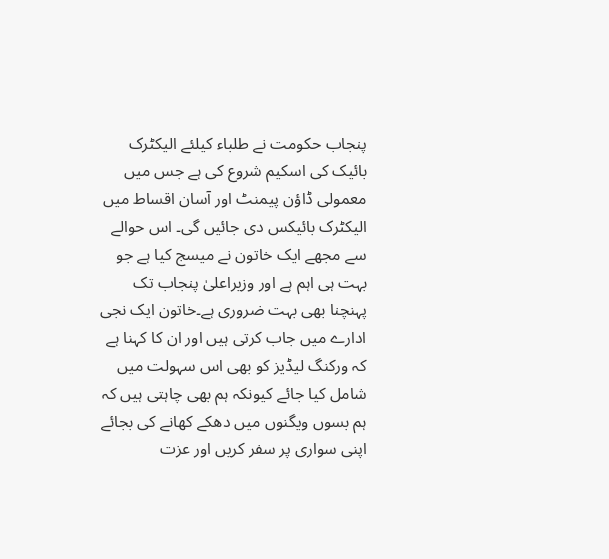پنجاب حکومت نے طلباء کیلئے الیکٹرک بائیک کی اسکیم شروع کی ہے جس میں معمولی ڈاؤن پیمنٹ اور آسان اقساط میں الیکٹرک بائیکس دی جائیں گی۔ اس حوالے سے مجھے ایک خاتون نے میسج کیا ہے جو بہت ہی اہم ہے اور وزیراعلیٰ پنجاب تک پہنچنا بھی بہت ضروری ہے۔خاتون ایک نجی ادارے میں جاب کرتی ہیں اور ان کا کہنا ہے کہ ورکنگ لیڈیز کو بھی اس سہولت میں شامل کیا جائے کیونکہ ہم بھی چاہتی ہیں کہ ہم بسوں ویگنوں میں دھکے کھانے کی بجائے اپنی سواری پر سفر کریں اور عزت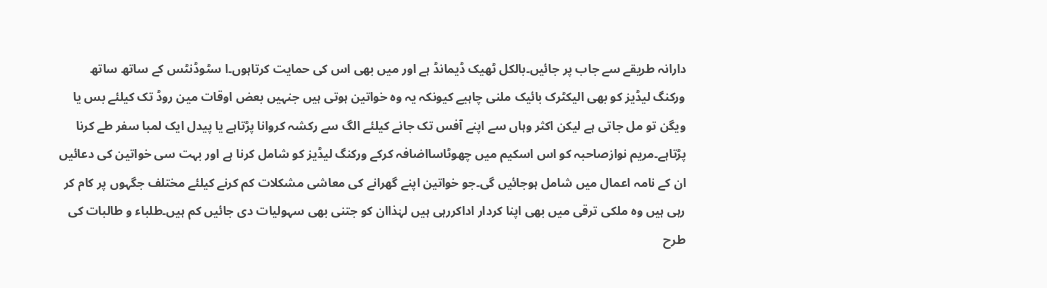دارانہ طریقے سے جاب پر جائیں۔بالکل ٹھیک ڈیمانڈ ہے اور میں بھی اس کی حمایت کرتاہوں۔ا سٹوڈنٹس کے ساتھ ساتھ ورکنگ لیڈیز کو بھی الیکٹرک بائیک ملنی چاہیے کیونکہ یہ وہ خواتین ہوتی ہیں جنہیں بعض اوقات مین روڈ تک کیلئے بس یا ویگن تو مل جاتی ہے لیکن اکثر وہاں سے اپنے آفس تک جانے کیلئے الگ سے رکشہ کروانا پڑتاہے یا پیدل ایک لمبا سفر طے کرنا پڑتاہے۔مریم نوازصاحبہ کو اس اسکیم میں چھوٹاسااضافہ کرکے ورکنگ لیڈیز کو شامل کرنا ہے اور بہت سی خواتین کی دعائیں ان کے نامہ اعمال میں شامل ہوجائیں گی۔جو خواتین اپنے گھرانے کی معاشی مشکلات کم کرنے کیلئے مختلف جگہوں پر کام کر رہی ہیں وہ ملکی ترقی میں بھی اپنا کردار اداکررہی ہیں لہٰذاان کو جتنی بھی سہولیات دی جائیں کم ہیں۔طلباء و طالبات کی طرح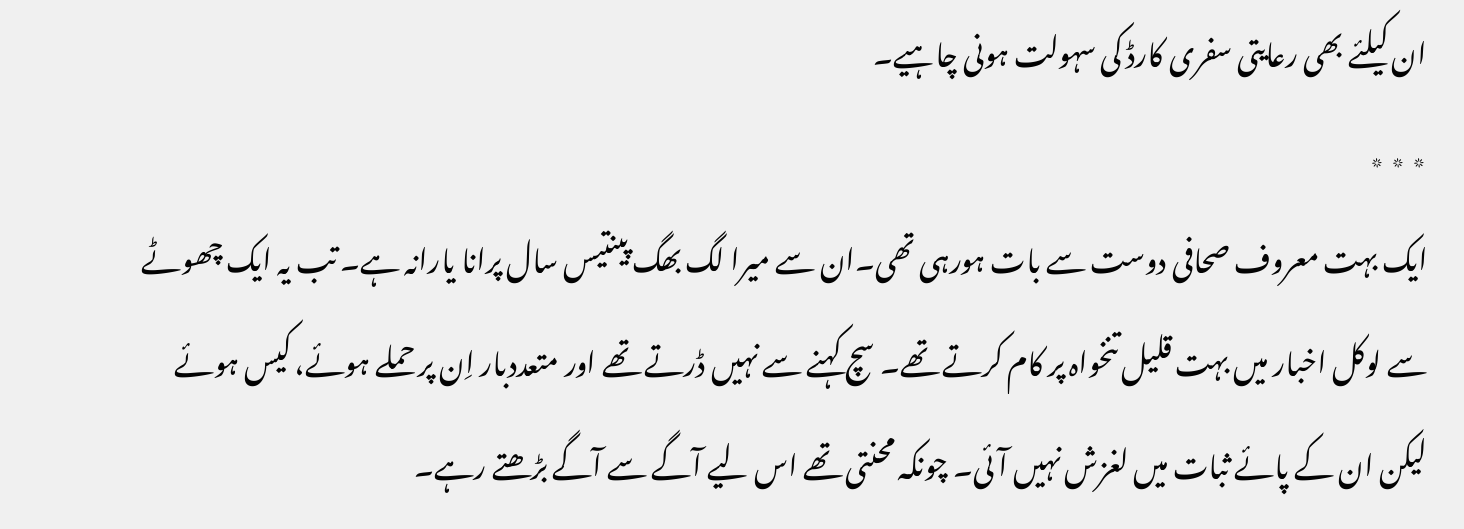ان کیلئے بھی رعایتی سفری کارڈ کی سہولت ہونی چاہیے۔
٭ ٭ ٭
ایک بہت معروف صحافی دوست سے بات ہورہی تھی۔ان سے میرا لگ بھگ پینتیس سال پرانا یارانہ ہے۔ تب یہ ایک چھوٹے سے لوکل اخبار میں بہت قلیل تنخواہ پر کام کرتے تھے۔ سچ کہنے سے نہیں ڈرتے تھے اور متعددبار اِن پر حملے ہوئے، کیس ہوئے لیکن ان کے پائے ثبات میں لغزش نہیں آئی۔ چونکہ محنتی تھے اس لیے آگے سے آگے بڑھتے رہے۔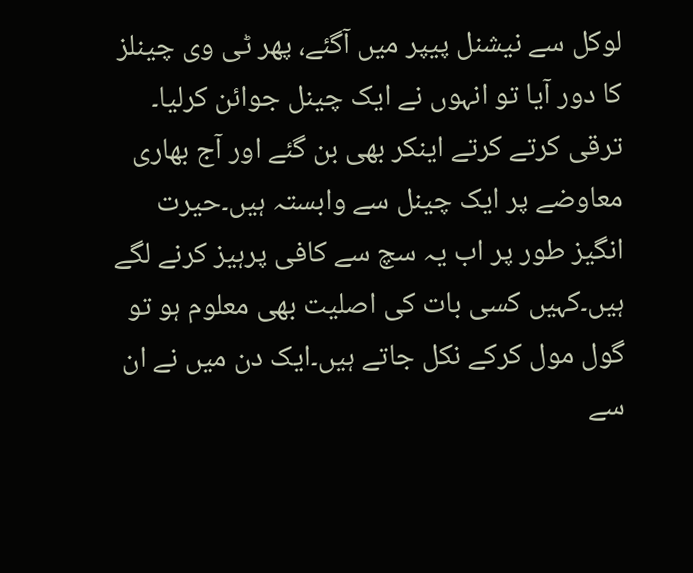لوکل سے نیشنل پیپر میں آگئے، پھر ٹی وی چینلز کا دور آیا تو انہوں نے ایک چینل جوائن کرلیا۔ ترقی کرتے کرتے اینکر بھی بن گئے اور آج بھاری معاوضے پر ایک چینل سے وابستہ ہیں۔حیرت انگیز طور پر اب یہ سچ سے کافی پرہیز کرنے لگے ہیں۔کہیں کسی بات کی اصلیت بھی معلوم ہو تو گول مول کرکے نکل جاتے ہیں۔ایک دن میں نے ان سے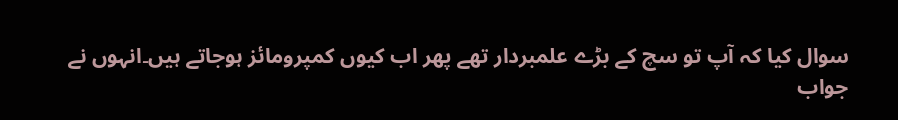سوال کیا کہ آپ تو سچ کے بڑے علمبردار تھے پھر اب کیوں کمپرومائز ہوجاتے ہیں۔انہوں نے جواب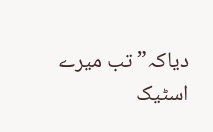دیاکہ”تب میرے اسٹیک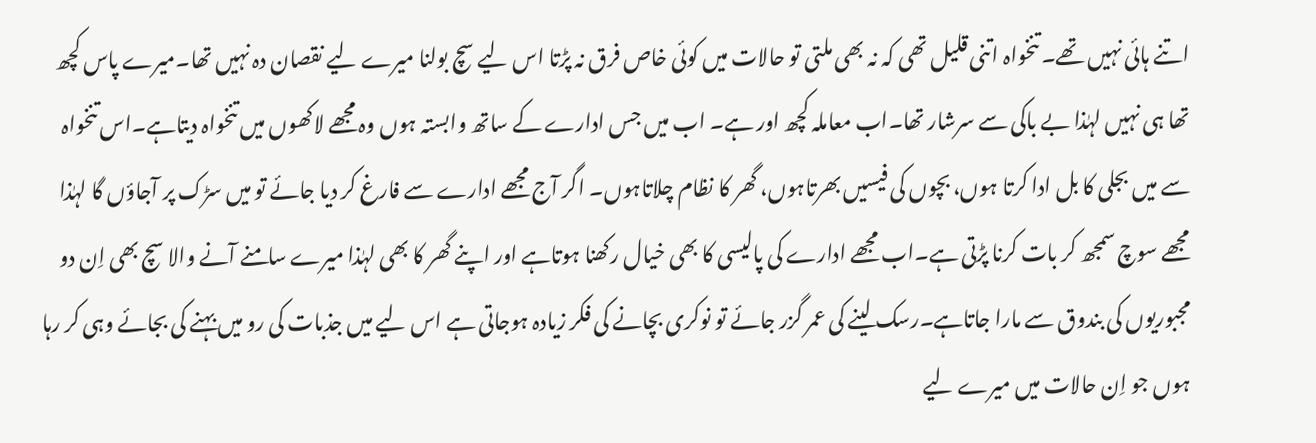اتنے ہائی نہیں تھے۔ تنخواہ اتنی قلیل تھی کہ نہ بھی ملتی تو حالات میں کوئی خاص فرق نہ پڑتا اس لیے سچ بولنا میرے لیے نقصان دہ نہیں تھا۔میرے پاس کچھ تھا ہی نہیں لہٰذا بے باکی سے سرشار تھا۔اب معاملہ کچھ اور ہے۔ اب میں جس ادارے کے ساتھ وابستہ ہوں وہ مجھے لاکھوں میں تنخواہ دیتاہے۔اس تنخواہ سے میں بجلی کا بل ادا کرتا ہوں، بچوں کی فیسیں بھرتاہوں، گھر کا نظام چلاتاہوں۔ اگر آج مجھے ادارے سے فارغ کر دیا جائے تو میں سڑک پر آجاؤں گا لہٰذا مجھے سوچ سمجھ کر بات کرنا پڑتی ہے۔اب مجھے ادارے کی پالیسی کا بھی خیال رکھنا ہوتاہے اور اپنے گھر کا بھی لہٰذا میرے سامنے آنے والا سچ بھی اِن دو مجبوریوں کی بندوق سے مارا جاتاہے۔رسک لینے کی عمر گزر جائے تو نوکری بچانے کی فکر زیادہ ہوجاتی ہے اس لیے میں جذبات کی رو میں بہنے کی بجائے وہی کر رہا ہوں جو اِن حالات میں میرے لیے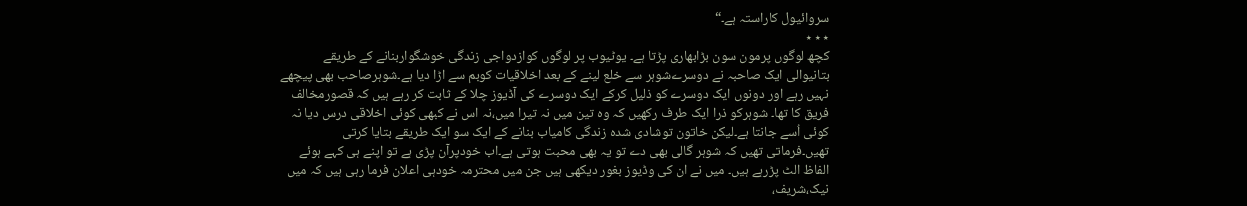سروائیول کاراستہ ہے۔“
٭ ٭ ٭
کچھ لوگوں پرمون سون بڑابھاری پڑتا ہے۔ یوٹیوب پر لوگوں کوازدواجی زندگی خوشگواربنانے کے طریقے بتانیوالی ایک صاحبہ نے دوسرےشوہر سے خلع لینے کے بعد اخلاقیات کوبم سے اڑا دیا ہے۔شوہرصاحب بھی پیچھے نہیں رہے اور دونوں ایک دوسرے کو ذلیل کرکے ایک دوسرے کی آڈیوز چلا کے ثابت کر رہے ہیں کہ قصورمخالف فریق کا تھا۔ شوہرکو ذرا ایک طرف رکھیں کہ وہ تین میں نہ تیرا میں،نہ اس نے کبھی کوئی اخلاقی درس دیا نہ کوئی اُسے جانتا ہے۔لیکن خاتون توشادی شدہ زندگی کامیاب بنانے کے ایک سو ایک طریقے بتایا کرتی تھیں۔فرماتی تھیں کہ شوہر گالی بھی دے تو یہ بھی محبت ہوتی ہے۔اب خودپرآن پڑی ہے تو اپنے ہی کہے ہوئے الفاظ الٹ پڑرہے ہیں۔ میں نے ان کی وڈیوز بغور دیکھی ہیں جن میں محترمہ خودہی اعلان فرما رہی ہیں کہ میں نیک،شریف،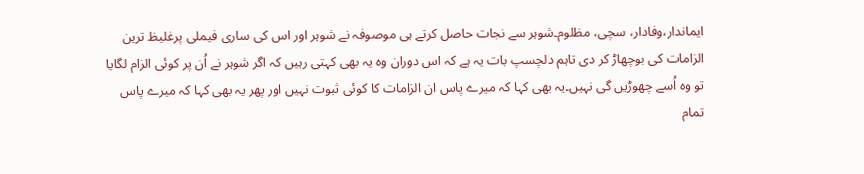ایماندار،وفادار، سچی، مظلوم۔شوہر سے نجات حاصل کرتے ہی موصوفہ نے شوہر اور اس کی ساری فیملی پرغلیظ ترین الزامات کی بوچھاڑ کر دی تاہم دلچسپ بات یہ ہے کہ اس دوران وہ یہ بھی کہتی رہیں کہ اگر شوہر نے اُن پر کوئی الزام لگایا تو وہ اُسے چھوڑیں گی نہیں۔یہ بھی کہا کہ میرے پاس ان الزامات کا کوئی ثبوت نہیں اور پھر یہ بھی کہا کہ میرے پاس تمام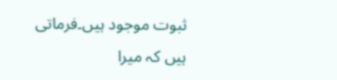ثبوت موجود ہیں۔فرماتی ہیں کہ میرا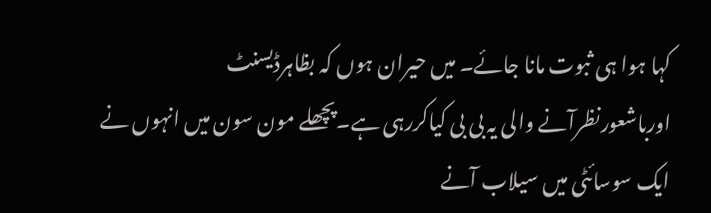کہا ہوا ہی ثبوت مانا جائے۔ میں حیران ہوں کہ بظاہرڈیسنٹ اورباشعورنظرآنے والی یہ بی بی کیاکررہی ہے۔پچھلے مون سون میں انہوں نے ایک سوسائٹی میں سیلاب آنے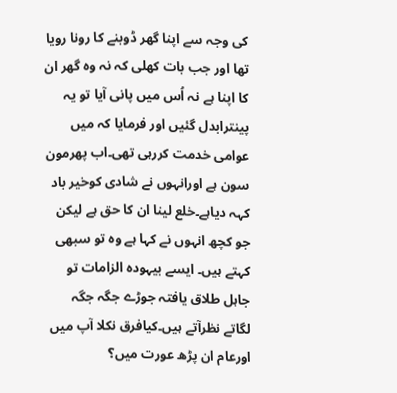کی وجہ سے اپنا گھر ڈوبنے کا رونا رویا تھا اور جب بات کھلی کہ نہ وہ گھر ان کا اپنا ہے نہ اُس میں پانی آیا تو یہ پینترابدل گئیں اور فرمایا کہ میں عوامی خدمت کررہی تھی۔اب پھرمون سون ہے اورانہوں نے شادی کوخیر باد کہہ دیاہے۔خلع لینا ان کا حق ہے لیکن جو کچھ انہوں نے کہا ہے وہ تو سبھی کہتے ہیں۔ ایسے بیہودہ الزامات تو جاہل طلاق یافتہ جوڑے جگہ جگہ لگاتے نظرآتے ہیں۔کیافرق نکلا آپ میں اورعام ان پڑھ عورت میں؟